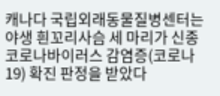캐나다 국립외래동물질병센터는 야생 흰꼬리사슴 세 마리가 신종 코로나바이러스 감염증(코로나19) 확진 판정을 받았다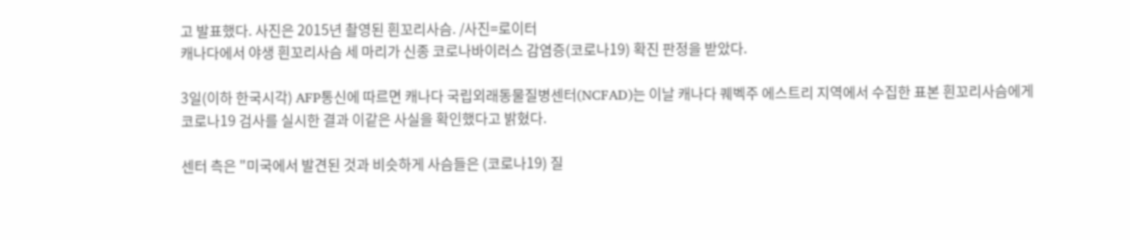고 발표했다. 사진은 2015년 촬영된 흰꼬리사슴. /사진=로이터
캐나다에서 야생 흰꼬리사슴 세 마리가 신종 코로나바이러스 감염증(코로나19) 확진 판정을 받았다.

3일(이하 한국시각) AFP통신에 따르면 캐나다 국립외래동물질병센터(NCFAD)는 이날 캐나다 퀘벡주 에스트리 지역에서 수집한 표본 흰꼬리사슴에게 코로나19 검사를 실시한 결과 이같은 사실을 확인했다고 밝혔다.

센터 측은 "미국에서 발견된 것과 비슷하게 사슴들은 (코로나19) 질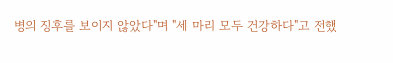병의 징후를 보이지 않았다"며 "세 마리 모두 건강하다"고 전했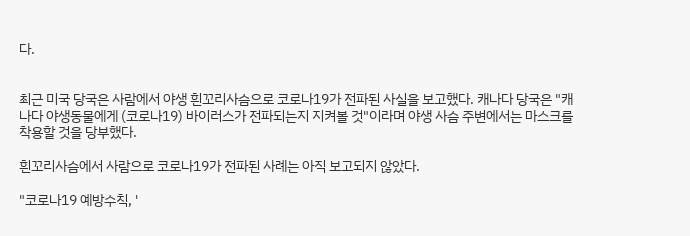다.


최근 미국 당국은 사람에서 야생 흰꼬리사슴으로 코로나19가 전파된 사실을 보고했다. 캐나다 당국은 "캐나다 야생동물에게 (코로나19) 바이러스가 전파되는지 지켜볼 것"이라며 야생 사슴 주변에서는 마스크를 착용할 것을 당부했다.

흰꼬리사슴에서 사람으로 코로나19가 전파된 사례는 아직 보고되지 않았다.

"코로나19 예방수칙, '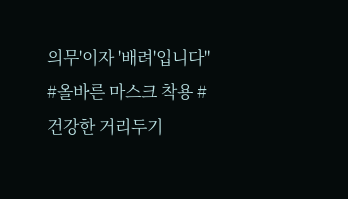의무'이자 '배려'입니다"
#올바른 마스크 착용 #건강한 거리두기